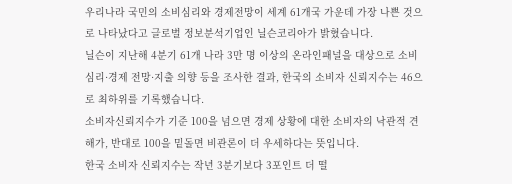우리나라 국민의 소비심리와 경제전망이 세계 61개국 가운데 가장 나쁜 것으로 나타났다고 글로벌 정보분석기업인 닐슨코리아가 밝혔습니다.
닐슨이 지난해 4분기 61개 나라 3만 명 이상의 온라인패널을 대상으로 소비 심리·경제 전망·지출 의향 등을 조사한 결과, 한국의 소비자 신뢰지수는 46으로 최하위를 기록했습니다.
소비자신뢰지수가 기준 100을 넘으면 경제 상황에 대한 소비자의 낙관적 견해가, 반대로 100을 밑돌면 비관론이 더 우세하다는 뜻입니다.
한국 소비자 신뢰지수는 작년 3분기보다 3포인트 더 떨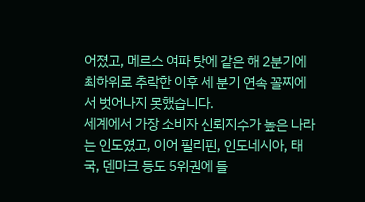어졌고, 메르스 여파 탓에 같은 해 2분기에 최하위로 추락한 이후 세 분기 연속 꼴찌에서 벗어나지 못했습니다.
세계에서 가장 소비자 신뢰지수가 높은 나라는 인도였고, 이어 필리핀, 인도네시아, 태국, 덴마크 등도 5위권에 들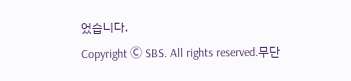었습니다.
Copyright Ⓒ SBS. All rights reserved.무단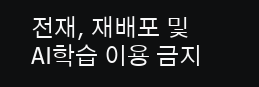전재, 재배포 및 AI학습 이용 금지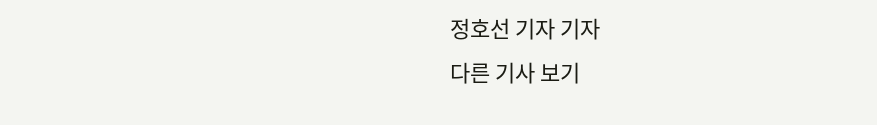정호선 기자 기자
다른 기사 보기